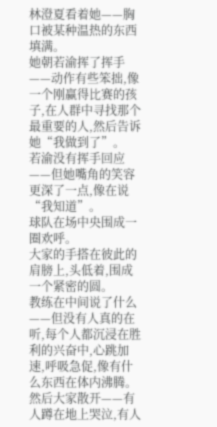林澄夏看着她——胸口被某种温热的东西填满。
她朝若渝挥了挥手——动作有些笨拙,像一个刚赢得比赛的孩子,在人群中寻找那个最重要的人,然后告诉她“我做到了”。
若渝没有挥手回应——但她嘴角的笑容更深了一点,像在说“我知道”。
球队在场中央围成一圈欢呼。
大家的手搭在彼此的肩膀上,头低着,围成一个紧密的圆。
教练在中间说了什么——但没有人真的在听,每个人都沉浸在胜利的兴奋中,心跳加速,呼吸急促,像有什么东西在体内沸腾。
然后大家散开——有人蹲在地上哭泣,有人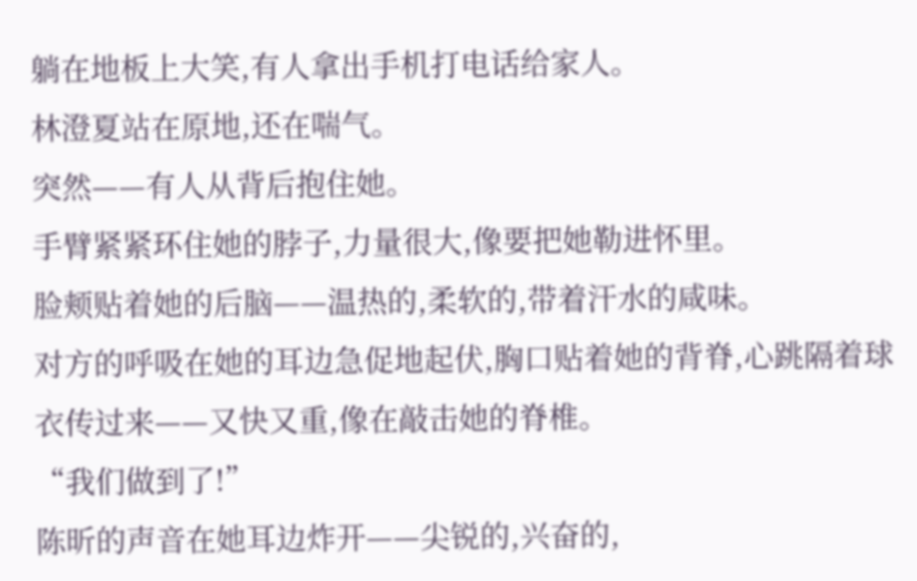躺在地板上大笑,有人拿出手机打电话给家人。
林澄夏站在原地,还在喘气。
突然——有人从背后抱住她。
手臂紧紧环住她的脖子,力量很大,像要把她勒进怀里。
脸颊贴着她的后脑——温热的,柔软的,带着汗水的咸味。
对方的呼吸在她的耳边急促地起伏,胸口贴着她的背脊,心跳隔着球衣传过来——又快又重,像在敲击她的脊椎。
“我们做到了!”
陈昕的声音在她耳边炸开——尖锐的,兴奋的,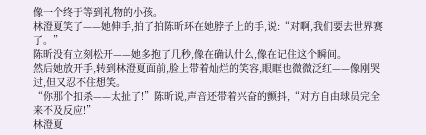像一个终于等到礼物的小孩。
林澄夏笑了——她伸手,拍了拍陈昕环在她脖子上的手,说:“对啊,我们要去世界赛了。”
陈昕没有立刻松开——她多抱了几秒,像在确认什么,像在记住这个瞬间。
然后她放开手,转到林澄夏面前,脸上带着灿烂的笑容,眼眶也微微泛红——像刚哭过,但又忍不住想笑。
“你那个扣杀——太扯了!”陈昕说,声音还带着兴奋的颤抖,“对方自由球员完全来不及反应!”
林澄夏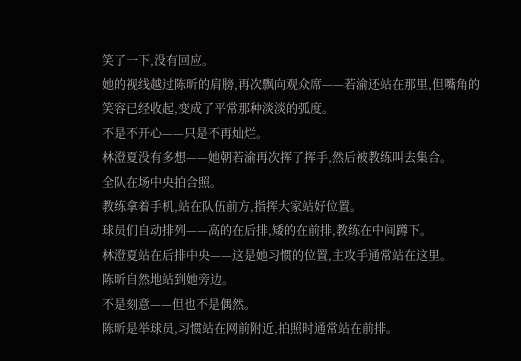笑了一下,没有回应。
她的视线越过陈昕的肩膀,再次飘向观众席——若渝还站在那里,但嘴角的笑容已经收起,变成了平常那种淡淡的弧度。
不是不开心——只是不再灿烂。
林澄夏没有多想——她朝若渝再次挥了挥手,然后被教练叫去集合。
全队在场中央拍合照。
教练拿着手机,站在队伍前方,指挥大家站好位置。
球员们自动排列——高的在后排,矮的在前排,教练在中间蹲下。
林澄夏站在后排中央——这是她习惯的位置,主攻手通常站在这里。
陈昕自然地站到她旁边。
不是刻意——但也不是偶然。
陈昕是举球员,习惯站在网前附近,拍照时通常站在前排。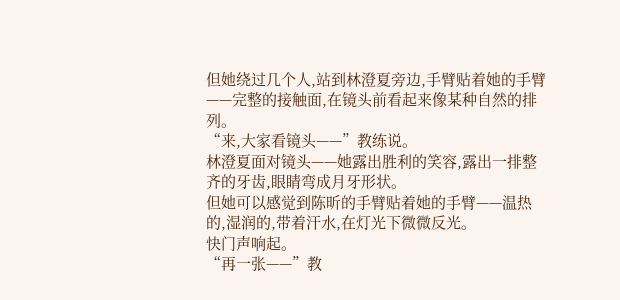但她绕过几个人,站到林澄夏旁边,手臂贴着她的手臂——完整的接触面,在镜头前看起来像某种自然的排列。
“来,大家看镜头——”教练说。
林澄夏面对镜头——她露出胜利的笑容,露出一排整齐的牙齿,眼睛弯成月牙形状。
但她可以感觉到陈昕的手臂贴着她的手臂——温热的,湿润的,带着汗水,在灯光下微微反光。
快门声响起。
“再一张——”教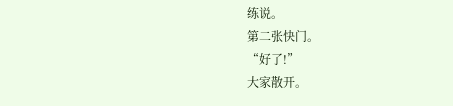练说。
第二张快门。
“好了!”
大家散开。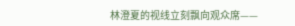林澄夏的视线立刻飘向观众席——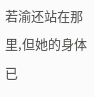若渝还站在那里,但她的身体已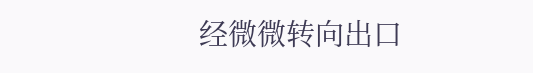经微微转向出口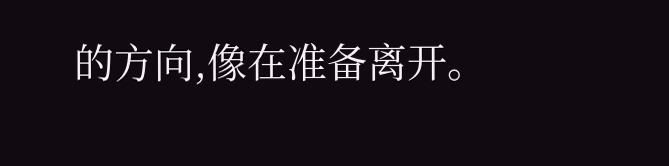的方向,像在准备离开。